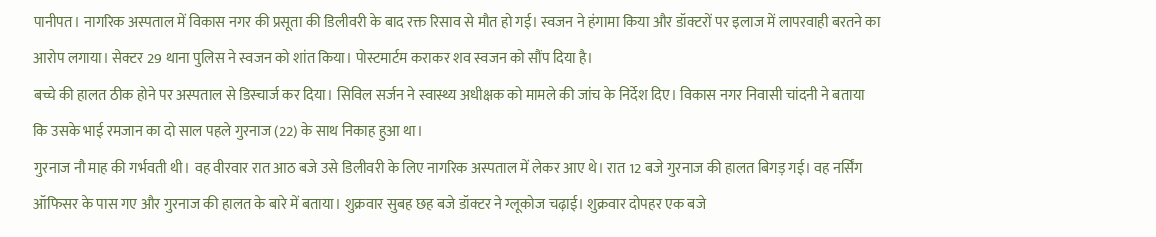पानीपत। नागरिक अस्पताल में विकास नगर की प्रसूता की डिलीवरी के बाद रक्त रिसाव से मौत हो गई। स्वजन ने हंगामा किया और डॉक्टरों पर इलाज में लापरवाही बरतने का आरोप लगाया। सेक्टर 29 थाना पुलिस ने स्वजन को शांत किया। पोस्टमार्टम कराकर शव स्वजन को सौंप दिया है।
बच्चे की हालत ठीक होने पर अस्पताल से डिस्चार्ज कर दिया। सिविल सर्जन ने स्वास्थ्य अधीक्षक को मामले की जांच के निर्देश दिए। विकास नगर निवासी चांदनी ने बताया कि उसके भाई रमजान का दो साल पहले गुरनाज (22) के साथ निकाह हुआ था।
गुरनाज नौ माह की गर्भवती थी। वह वीरवार रात आठ बजे उसे डिलीवरी के लिए नागरिक अस्पताल में लेकर आए थे। रात 12 बजे गुरनाज की हालत बिगड़ गई। वह नर्सिंग ऑफिसर के पास गए और गुरनाज की हालत के बारे में बताया। शुक्रवार सुबह छह बजे डॉक्टर ने ग्लूकोज चढ़ाई। शुक्रवार दोपहर एक बजे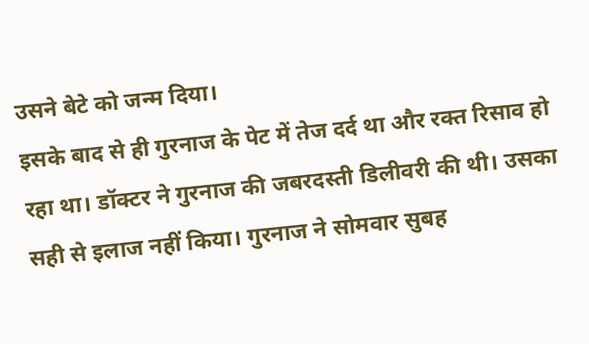उसने बेटे को जन्म दिया।
इसके बाद से ही गुरनाज के पेट में तेज दर्द था और रक्त रिसाव हो रहा था। डॉक्टर ने गुरनाज की जबरदस्ती डिलीवरी की थी। उसका सही से इलाज नहीं किया। गुरनाज ने सोमवार सुबह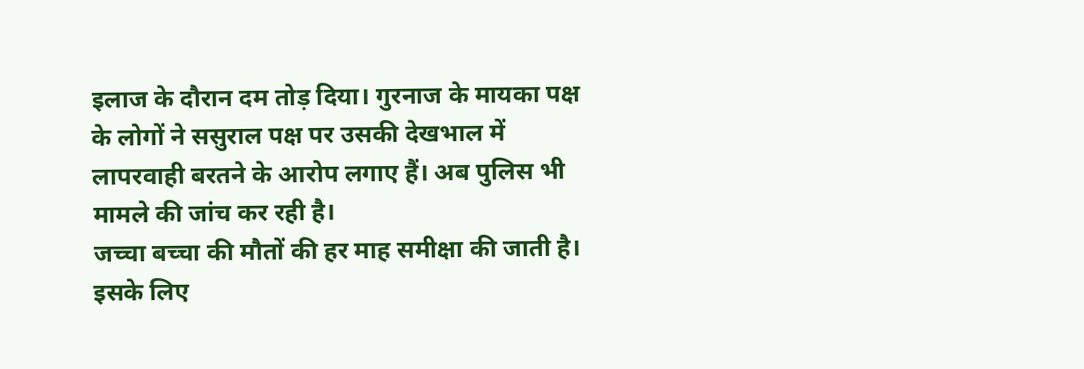इलाज के दौरान दम तोड़ दिया। गुरनाज के मायका पक्ष के लोगों ने ससुराल पक्ष पर उसकी देखभाल में लापरवाही बरतने के आरोप लगाए हैं। अब पुलिस भी मामले की जांच कर रही है।
जच्चा बच्चा की मौतों की हर माह समीक्षा की जाती है। इसके लिए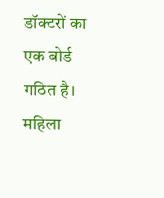डॉक्टरों का एक बोर्ड गठित है। महिला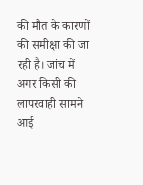की मौत के कारणों की समीक्षा की जा रही है। जांच में अगर किसी की लापरवाही सामने आई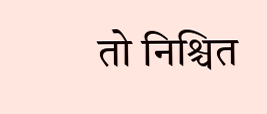तो निश्चित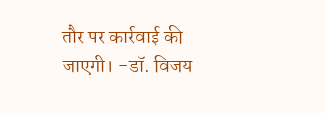तौर पर कार्रवाई की जाएगी। -डॉ. विजय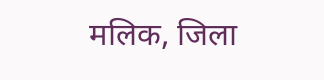मलिक, जिला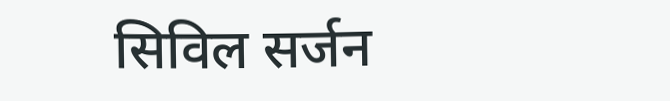सिविल सर्जन